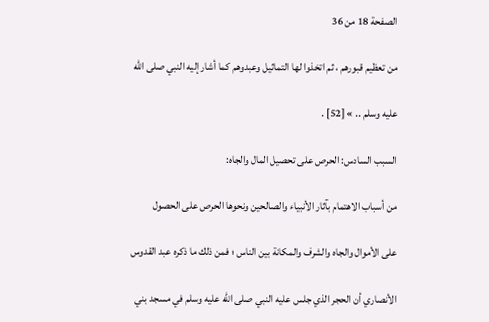الصفحة 18 من 36

من تعظيم قبورهم ، ثم اتخذوا لها التماثيل وعبدوهم كما أشار إليه النبي صلى الله

عليه وسلم .. » [52] .

السبب السادس: الحرص على تحصيل المال والجاه:

من أسباب الاهتمام بآثار الأنبياء والصالحين ونحوها الحرص على الحصول

على الأموال والجاه والشرف والمكانة بين الناس ؛ فمن ذلك ما ذكره عبد القدوس

الأنصاري أن الحجر الذي جلس عليه النبي صلى الله عليه وسلم في مسجد بني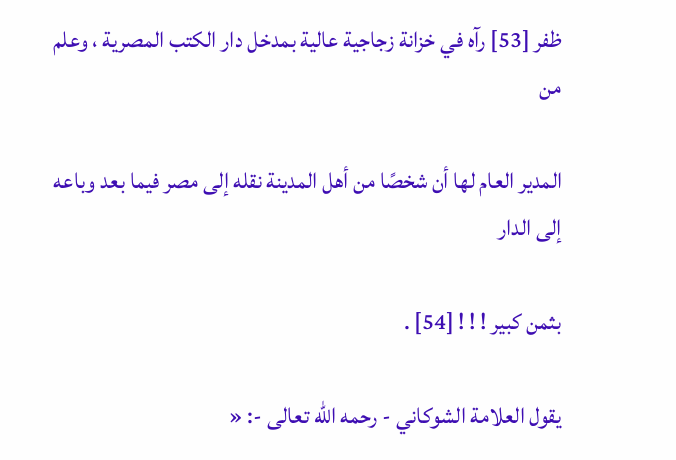ظفر [53] رآه في خزانة زجاجية عالية بمدخل دار الكتب المصرية ، وعلم من

المدير العام لها أن شخصًا من أهل المدينة نقله إلى مصر فيما بعد وباعه إلى الدار

بثمن كبير ! ! ! [54] .

يقول العلامة الشوكاني - رحمه الله تعالى -: «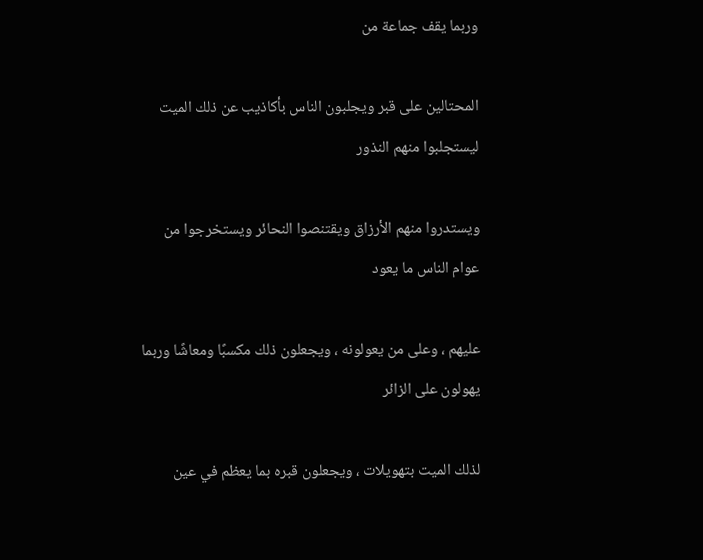وربما يقف جماعة من

المحتالين على قبر ويجلبون الناس بأكاذيب عن ذلك الميت ليستجلبوا منهم النذور

ويستدروا منهم الأرزاق ويقتنصوا النحائر ويستخرجوا من عوام الناس ما يعود

عليهم ، وعلى من يعولونه ، ويجعلون ذلك مكسبًا ومعاشًا وربما يهولون على الزائر

لذلك الميت بتهويلات ، ويجعلون قبره بما يعظم في عين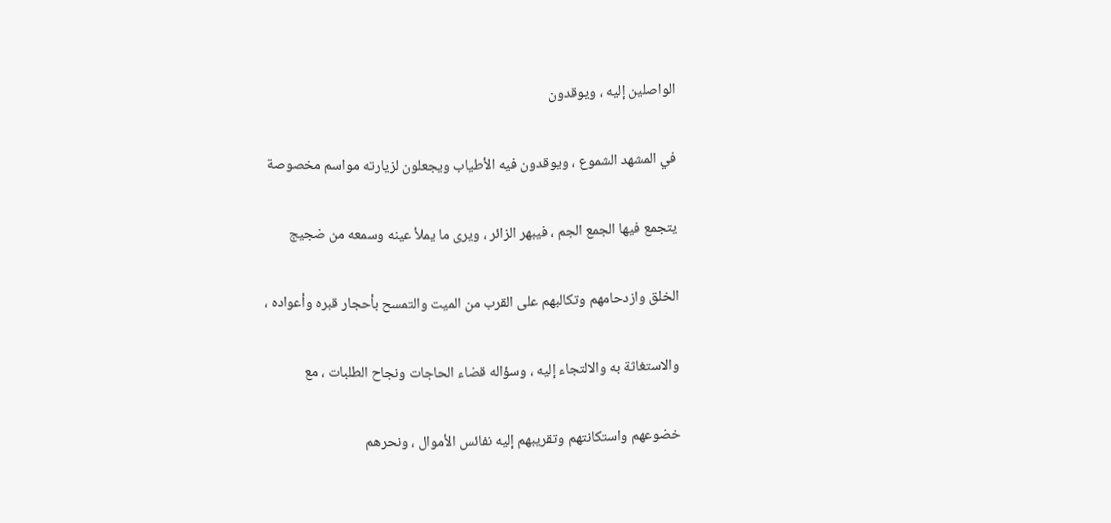الواصلين إليه ، ويوقدون

في المشهد الشموع ، ويوقدون فيه الأطياب ويجعلون لزيارته مواسم مخصوصة

يتجمع فيها الجمع الجم ، فيبهر الزائر ، ويرى ما يملأ عينه وسمعه من ضجيج

الخلق وازدحامهم وتكالبهم على القرب من الميت والتمسح بأحجار قبره وأعواده ،

والاستغاثة به والالتجاء إليه ، وسؤاله قضاء الحاجات ونجاح الطلبات ، مع

خضوعهم واستكانتهم وتقريبهم إليه نفائس الأموال ، ونحرهم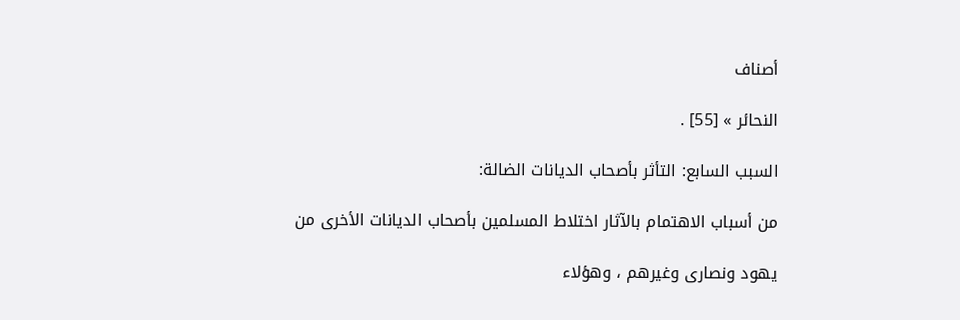أصناف

النحائر » [55] .

السبب السابع: التأثر بأصحاب الديانات الضالة:

من أسباب الاهتمام بالآثار اختلاط المسلمين بأصحاب الديانات الأخرى من

يهود ونصارى وغيرهم ، وهؤلاء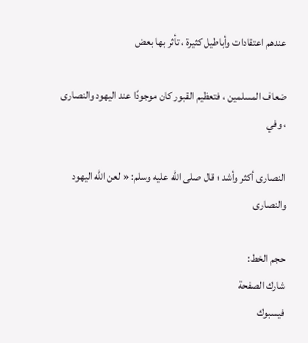عندهم اعتقادات وأباطيل كثيرة ، تأثر بها بعض

ضعاف المسلمين ، فتعظيم القبور كان موجودًا عند اليهود والنصارى ، وفي

النصارى أكثر وأشد ؛ قال صلى الله عليه وسلم: « لعن الله اليهود والنصارى

حجم الخط:
شارك الصفحة
فيسبوك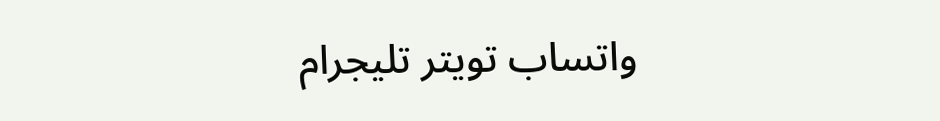واتساب تويتر تليجرام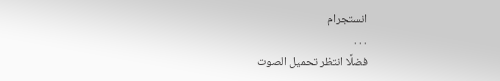انستجرام
. . .
فضلًا انتظر تحميل الصوت